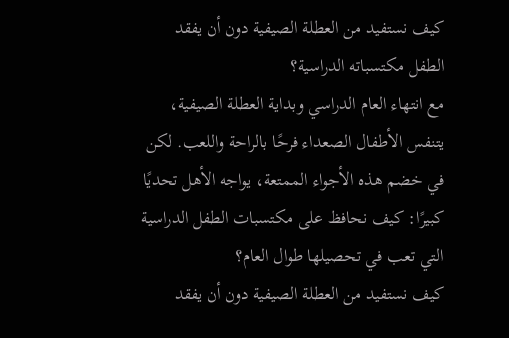كيف نستفيد من العطلة الصيفية دون أن يفقد الطفل مكتسباته الدراسية؟
مع انتهاء العام الدراسي وبداية العطلة الصيفية، يتنفس الأطفال الصعداء فرحًا بالراحة واللعب. لكن في خضم هذه الأجواء الممتعة، يواجه الأهل تحديًا كبيرًا: كيف نحافظ على مكتسبات الطفل الدراسية التي تعب في تحصيلها طوال العام؟
كيف نستفيد من العطلة الصيفية دون أن يفقد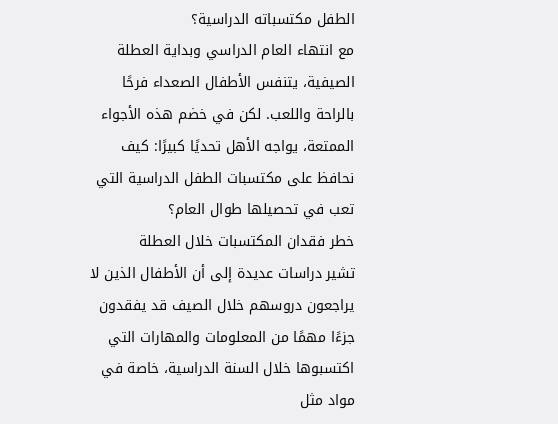الطفل مكتسباته الدراسية؟
مع انتهاء العام الدراسي وبداية العطلة الصيفية، يتنفس الأطفال الصعداء فرحًا بالراحة واللعب. لكن في خضم هذه الأجواء الممتعة، يواجه الأهل تحديًا كبيرًا: كيف نحافظ على مكتسبات الطفل الدراسية التي تعب في تحصيلها طوال العام؟
خطر فقدان المكتسبات خلال العطلة
تشير دراسات عديدة إلى أن الأطفال الذين لا يراجعون دروسهم خلال الصيف قد يفقدون جزءًا مهمًا من المعلومات والمهارات التي اكتسبوها خلال السنة الدراسية، خاصة في مواد مثل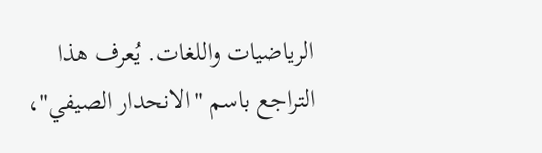الرياضيات واللغات. يُعرف هذا التراجع باسم "الانحدار الصيفي"،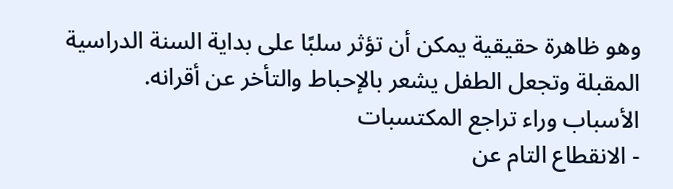وهو ظاهرة حقيقية يمكن أن تؤثر سلبًا على بداية السنة الدراسية المقبلة وتجعل الطفل يشعر بالإحباط والتأخر عن أقرانه.
الأسباب وراء تراجع المكتسبات
- الانقطاع التام عن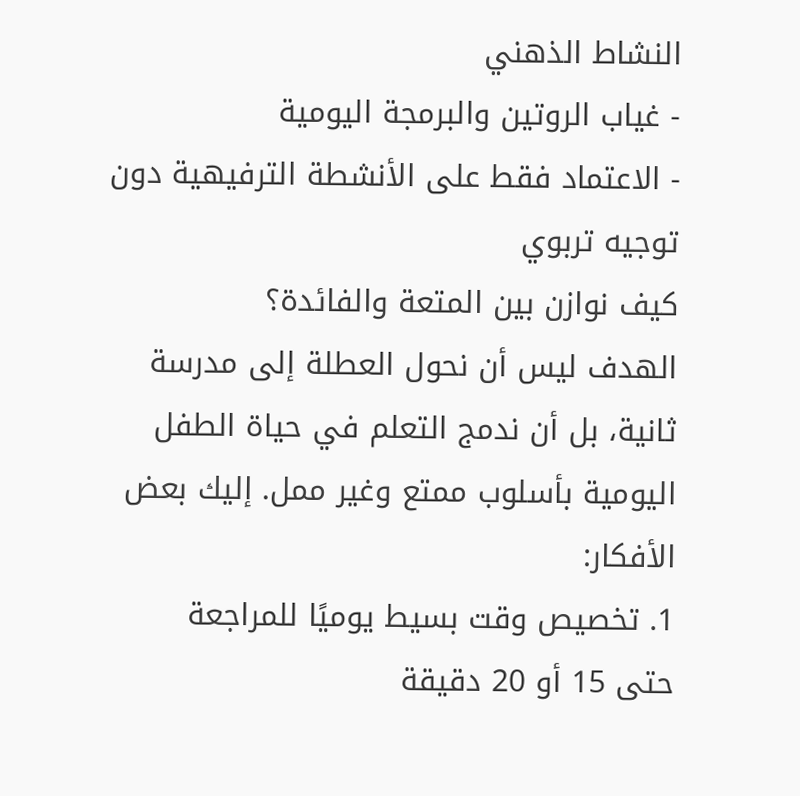النشاط الذهني
- غياب الروتين والبرمجة اليومية
- الاعتماد فقط على الأنشطة الترفيهية دون توجيه تربوي
كيف نوازن بين المتعة والفائدة؟
الهدف ليس أن نحول العطلة إلى مدرسة ثانية، بل أن ندمج التعلم في حياة الطفل اليومية بأسلوب ممتع وغير ممل. إليك بعض الأفكار:
1. تخصيص وقت بسيط يوميًا للمراجعة
حتى 15 أو 20 دقيقة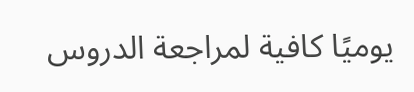يوميًا كافية لمراجعة الدروس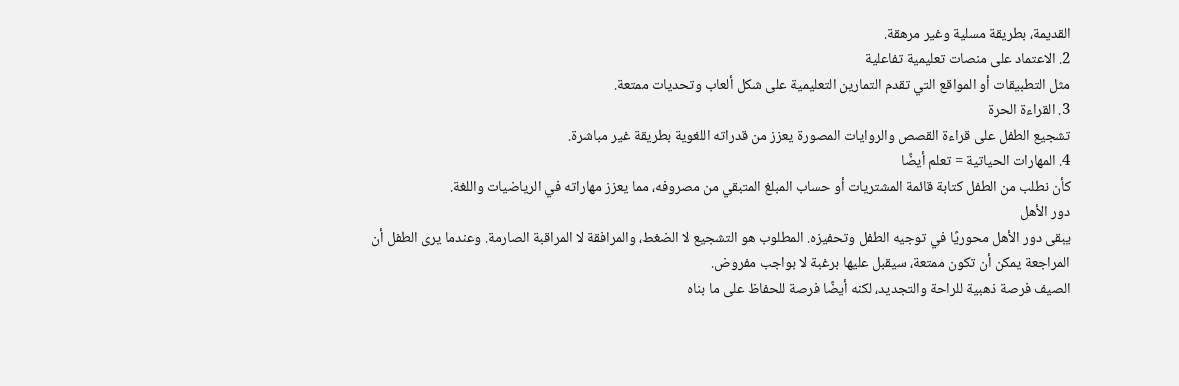القديمة، بطريقة مسلية وغير مرهقة.
2. الاعتماد على منصات تعليمية تفاعلية
مثل التطبيقات أو المواقع التي تقدم التمارين التعليمية على شكل ألعاب وتحديات ممتعة.
3. القراءة الحرة
تشجيع الطفل على قراءة القصص والروايات المصورة يعزز من قدراته اللغوية بطريقة غير مباشرة.
4. المهارات الحياتية = تعلم أيضًا
كأن نطلب من الطفل كتابة قائمة المشتريات أو حساب المبلغ المتبقي من مصروفه، مما يعزز مهاراته في الرياضيات واللغة.
دور الأهل
يبقى دور الأهل محوريًا في توجيه الطفل وتحفيزه. المطلوب هو التشجيع لا الضغط، والمرافقة لا المراقبة الصارمة. وعندما يرى الطفل أن المراجعة يمكن أن تكون ممتعة، سيقبل عليها برغبة لا بواجب مفروض.
الصيف فرصة ذهبية للراحة والتجديد، لكنه أيضًا فرصة للحفاظ على ما بناه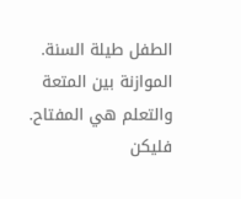الطفل طيلة السنة. الموازنة بين المتعة والتعلم هي المفتاح. فليكن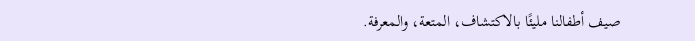صيف أطفالنا مليئًا بالاكتشاف، المتعة، والمعرفة.